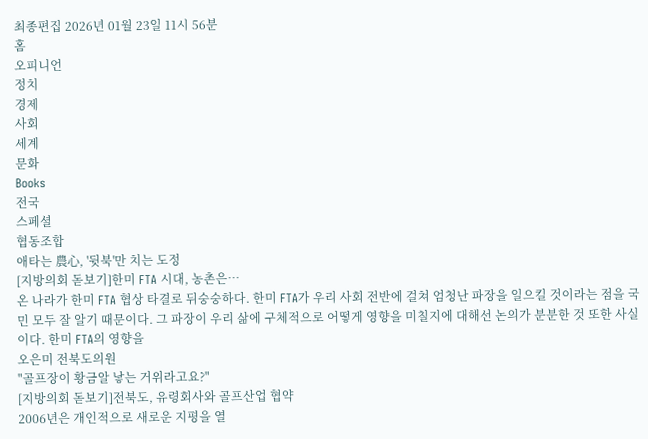최종편집 2026년 01월 23일 11시 56분
홈
오피니언
정치
경제
사회
세계
문화
Books
전국
스페셜
협동조합
애타는 農心, '뒷북'만 치는 도정
[지방의회 돋보기]한미 FTA 시대, 농촌은…
온 나라가 한미 FTA 협상 타결로 뒤숭숭하다. 한미 FTA가 우리 사회 전반에 걸쳐 엄청난 파장을 일으킬 것이라는 점을 국민 모두 잘 알기 때문이다. 그 파장이 우리 삶에 구체적으로 어떻게 영향을 미칠지에 대해선 논의가 분분한 것 또한 사실이다. 한미 FTA의 영향을
오은미 전북도의원
"골프장이 황금알 낳는 거위라고요?"
[지방의회 돋보기]전북도, 유령회사와 골프산업 협약
2006년은 개인적으로 새로운 지평을 열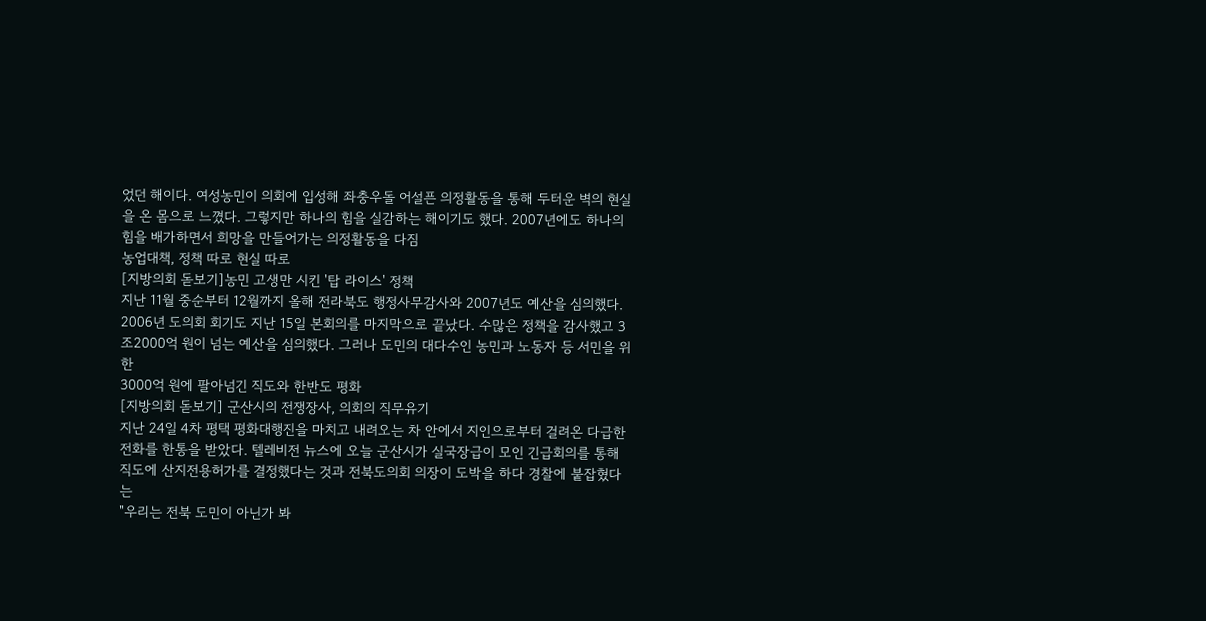었던 해이다. 여성농민이 의회에 입성해 좌충우돌 어설픈 의정활동을 통해 두터운 벽의 현실을 온 몸으로 느꼈다. 그렇지만 하나의 힘을 실감하는 해이기도 했다. 2007년에도 하나의 힘을 배가하면서 희망을 만들어가는 의정활동을 다짐
농업대책, 정책 따로 현실 따로
[지방의회 돋보기]농민 고생만 시킨 '탑 라이스' 정책
지난 11월 중순부터 12월까지 올해 전라북도 행정사무감사와 2007년도 예산을 심의했다. 2006년 도의회 회기도 지난 15일 본회의를 마지막으로 끝났다. 수많은 정책을 감사했고 3조2000억 원이 넘는 예산을 심의했다. 그러나 도민의 대다수인 농민과 노동자 등 서민을 위한
3000억 원에 팔아넘긴 직도와 한반도 평화
[지방의회 돋보기] 군산시의 전쟁장사, 의회의 직무유기
지난 24일 4차 평택 평화대행진을 마치고 내려오는 차 안에서 지인으로부터 걸려온 다급한 전화를 한통을 받았다. 텔레비전 뉴스에 오늘 군산시가 실국장급이 모인 긴급회의를 통해 직도에 산지전용허가를 결정했다는 것과 전북도의회 의장이 도박을 하다 경찰에 붙잡혔다는
"우리는 전북 도민이 아닌가 봐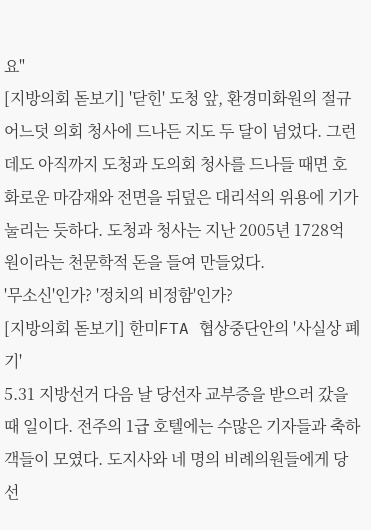요"
[지방의회 돋보기] '닫힌' 도청 앞, 환경미화원의 절규
어느덧 의회 청사에 드나든 지도 두 달이 넘었다. 그런데도 아직까지 도청과 도의회 청사를 드나들 때면 호화로운 마감재와 전면을 뒤덮은 대리석의 위용에 기가 눌리는 듯하다. 도청과 청사는 지난 2005년 1728억 원이라는 천문학적 돈을 들여 만들었다.
'무소신'인가? '정치의 비정함'인가?
[지방의회 돋보기] 한미FTA 협상중단안의 '사실상 폐기'
5.31 지방선거 다음 날 당선자 교부증을 받으러 갔을 때 일이다. 전주의 1급 호텔에는 수많은 기자들과 축하객들이 모였다. 도지사와 네 명의 비례의원들에게 당선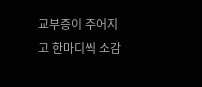교부증이 주어지고 한마디씩 소감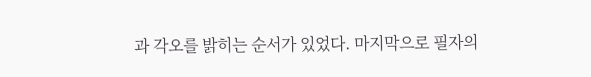과 각오를 밝히는 순서가 있었다. 마지막으로 필자의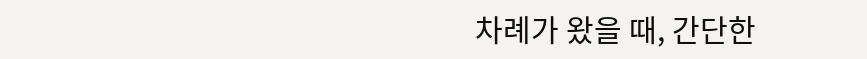차례가 왔을 때, 간단한